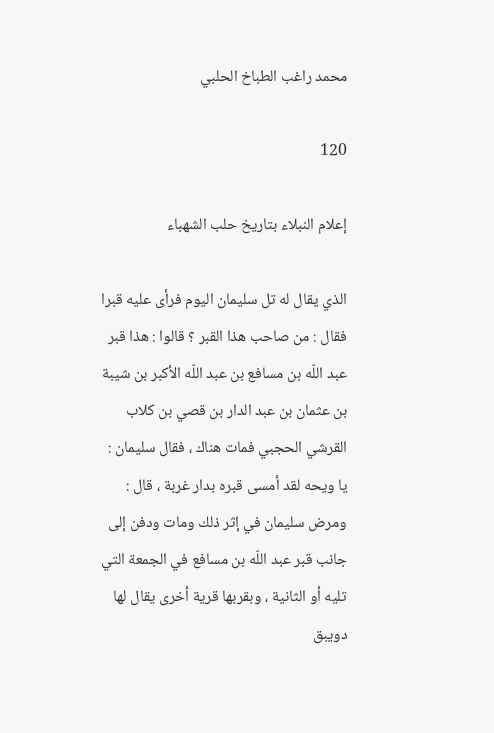محمد راغب الطباخ الحلبي

120

إعلام النبلاء بتاريخ حلب الشهباء

الذي يقال له تل سليمان اليوم فرأى عليه قبرا فقال : من صاحب هذا القبر ؟ قالوا : هذا قبر عبد اللّه بن مسافع بن عبد اللّه الأكبر بن شيبة بن عثمان بن عبد الدار بن قصي بن كلاب القرشي الحجبي فمات هناك ، فقال سليمان : يا ويحه لقد أمسى قبره بدار غربة ، قال : ومرض سليمان في إثر ذلك ومات ودفن إلى جانب قبر عبد اللّه بن مسافع في الجمعة التي تليه أو الثانية ، وبقربها قرية أخرى يقال لها دويبق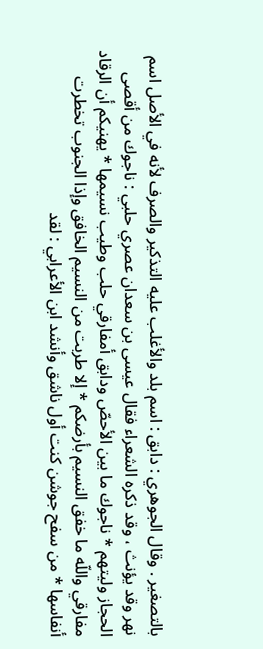بالتصغير . وقال الجوهري : دابق : اسم بلد والأغلب عليه التذكير والصرف لأنه في الأصل اسم نهر وقد يؤنث ، وقد ذكره الشعراء فقال عيسى بن سعدان عصري حلبي : ناجوك من أقصى الحجاز وليتهم * ناجوك ما بين الأحصّ ودابق أمفارقي حلب وطيب نسيمها * يهنيكم أن الرقاد مفارقي واللّه ما خفق النسيم بأرضكم * إلا طربت من النسيم الخافق وإذا الجنوب تخطرت أنفاسها * من سفح جوشن كنت أول ناشق وأنشد ابن الأعرابي : لقد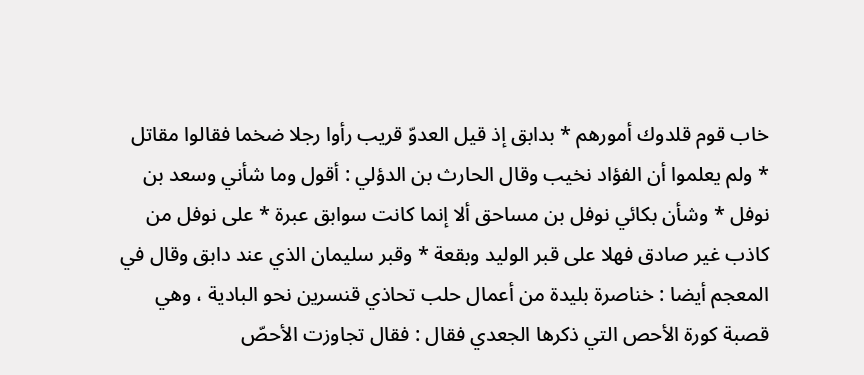خاب قوم قلدوك أمورهم * بدابق إذ قيل العدوّ قريب رأوا رجلا ضخما فقالوا مقاتل * ولم يعلموا أن الفؤاد نخيب وقال الحارث بن الدؤلي : أقول وما شأني وسعد بن نوفل * وشأن بكائي نوفل بن مساحق ألا إنما كانت سوابق عبرة * على نوفل من كاذب غير صادق فهلا على قبر الوليد وبقعة * وقبر سليمان الذي عند دابق وقال في المعجم أيضا : خناصرة بليدة من أعمال حلب تحاذي قنسرين نحو البادية ، وهي قصبة كورة الأحص التي ذكرها الجعدي فقال : فقال تجاوزت الأحصّ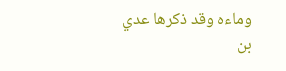وماءه وقد ذكرها عدي بن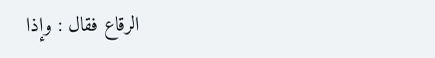الرقاع فقال : وإذا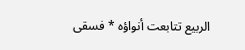الربيع تتابعت أنواؤه * فسقى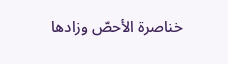خناصرة الأحصّ وزادها